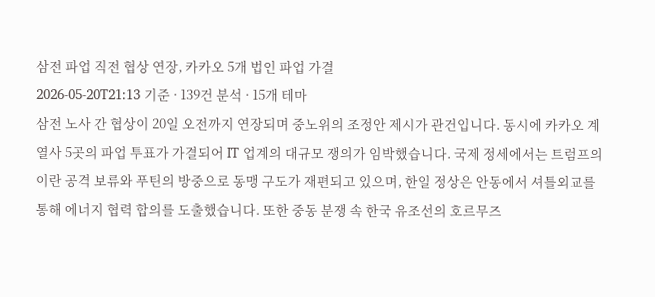삼전 파업 직전 협상 연장, 카카오 5개 법인 파업 가결
2026-05-20T21:13 기준 · 139건 분석 · 15개 테마
삼전 노사 간 협상이 20일 오전까지 연장되며 중노위의 조정안 제시가 관건입니다. 동시에 카카오 계열사 5곳의 파업 투표가 가결되어 IT 업계의 대규모 쟁의가 임박했습니다. 국제 정세에서는 트럼프의 이란 공격 보류와 푸틴의 방중으로 동맹 구도가 재편되고 있으며, 한일 정상은 안동에서 셔틀외교를 통해 에너지 협력 합의를 도출했습니다. 또한 중동 분쟁 속 한국 유조선의 호르무즈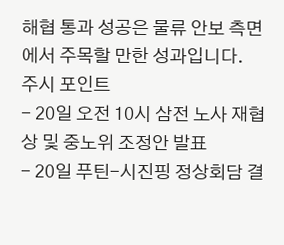해협 통과 성공은 물류 안보 측면에서 주목할 만한 성과입니다.
주시 포인트
- 20일 오전 10시 삼전 노사 재협상 및 중노위 조정안 발표
- 20일 푸틴-시진핑 정상회담 결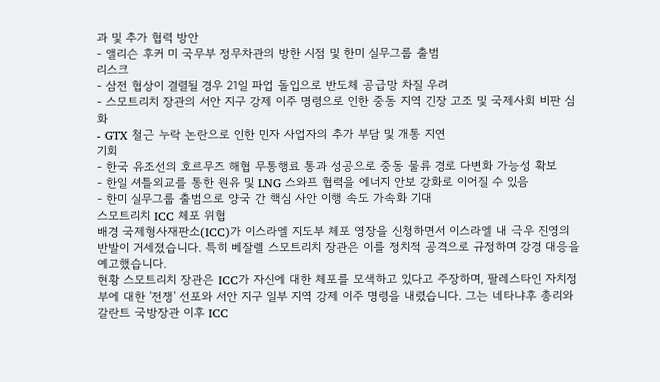과 및 추가 협력 방안
- 앨리슨 후커 미 국무부 정무차관의 방한 시점 및 한미 실무그룹 출범
리스크
- 삼전 협상이 결렬될 경우 21일 파업 돌입으로 반도체 공급망 차질 우려
- 스모트리치 장관의 서안 지구 강제 이주 명령으로 인한 중동 지역 긴장 고조 및 국제사회 비판 심화
- GTX 철근 누락 논란으로 인한 민자 사업자의 추가 부담 및 개통 지연
기회
- 한국 유조선의 호르무즈 해협 무통행료 통과 성공으로 중동 물류 경로 다변화 가능성 확보
- 한일 셔틀외교를 통한 원유 및 LNG 스와프 협력을 에너지 안보 강화로 이어질 수 있음
- 한미 실무그룹 출범으로 양국 간 핵심 사안 이행 속도 가속화 기대
스모트리치 ICC 체포 위협
배경 국제형사재판소(ICC)가 이스라엘 지도부 체포 영장을 신청하면서 이스라엘 내 극우 진영의 반발이 거세졌습니다. 특히 베잘렐 스모트리치 장관은 이를 정치적 공격으로 규정하며 강경 대응을 예고했습니다.
현황 스모트리치 장관은 ICC가 자신에 대한 체포를 모색하고 있다고 주장하며, 팔레스타인 자치정부에 대한 '전쟁' 선포와 서안 지구 일부 지역 강제 이주 명령을 내렸습니다. 그는 네타냐후 총리와 갈란트 국방장관 이후 ICC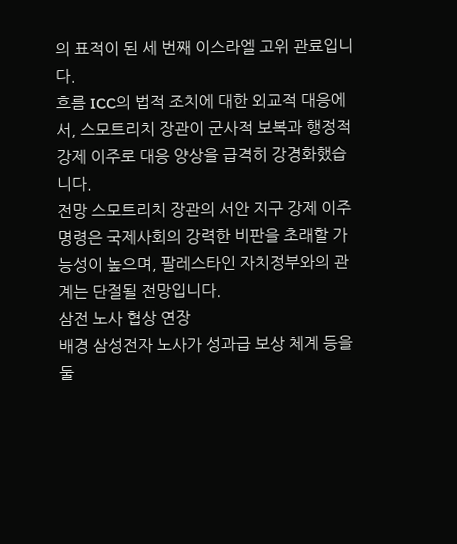의 표적이 된 세 번째 이스라엘 고위 관료입니다.
흐름 ICC의 법적 조치에 대한 외교적 대응에서, 스모트리치 장관이 군사적 보복과 행정적 강제 이주로 대응 양상을 급격히 강경화했습니다.
전망 스모트리치 장관의 서안 지구 강제 이주 명령은 국제사회의 강력한 비판을 초래할 가능성이 높으며, 팔레스타인 자치정부와의 관계는 단절될 전망입니다.
삼전 노사 협상 연장
배경 삼성전자 노사가 성과급 보상 체계 등을 둘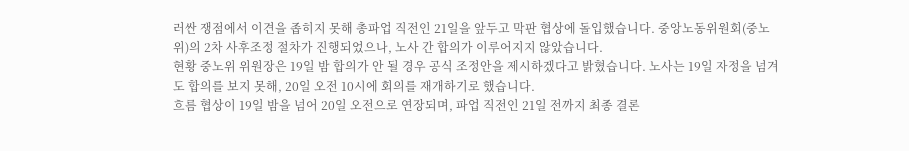러싼 쟁점에서 이견을 좁히지 못해 총파업 직전인 21일을 앞두고 막판 협상에 돌입했습니다. 중앙노동위원회(중노위)의 2차 사후조정 절차가 진행되었으나, 노사 간 합의가 이루어지지 않았습니다.
현황 중노위 위원장은 19일 밤 합의가 안 될 경우 공식 조정안을 제시하겠다고 밝혔습니다. 노사는 19일 자정을 넘겨도 합의를 보지 못해, 20일 오전 10시에 회의를 재개하기로 했습니다.
흐름 협상이 19일 밤을 넘어 20일 오전으로 연장되며, 파업 직전인 21일 전까지 최종 결론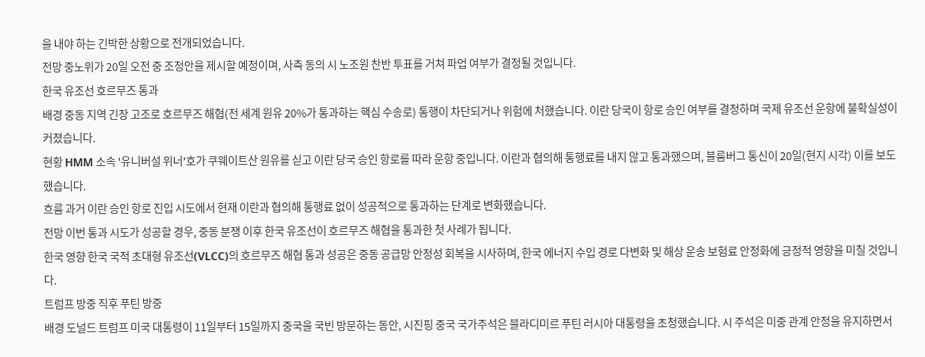을 내야 하는 긴박한 상황으로 전개되었습니다.
전망 중노위가 20일 오전 중 조정안을 제시할 예정이며, 사측 동의 시 노조원 찬반 투표를 거쳐 파업 여부가 결정될 것입니다.
한국 유조선 호르무즈 통과
배경 중동 지역 긴장 고조로 호르무즈 해협(전 세계 원유 20%가 통과하는 핵심 수송로) 통행이 차단되거나 위험에 처했습니다. 이란 당국이 항로 승인 여부를 결정하며 국제 유조선 운항에 불확실성이 커졌습니다.
현황 HMM 소속 '유니버설 위너'호가 쿠웨이트산 원유를 싣고 이란 당국 승인 항로를 따라 운항 중입니다. 이란과 협의해 통행료를 내지 않고 통과했으며, 블룸버그 통신이 20일(현지 시각) 이를 보도했습니다.
흐름 과거 이란 승인 항로 진입 시도에서 현재 이란과 협의해 통행료 없이 성공적으로 통과하는 단계로 변화했습니다.
전망 이번 통과 시도가 성공할 경우, 중동 분쟁 이후 한국 유조선이 호르무즈 해협을 통과한 첫 사례가 됩니다.
한국 영향 한국 국적 초대형 유조선(VLCC)의 호르무즈 해협 통과 성공은 중동 공급망 안정성 회복을 시사하며, 한국 에너지 수입 경로 다변화 및 해상 운송 보험료 안정화에 긍정적 영향을 미칠 것입니다.
트럼프 방중 직후 푸틴 방중
배경 도널드 트럼프 미국 대통령이 11일부터 15일까지 중국을 국빈 방문하는 동안, 시진핑 중국 국가주석은 블라디미르 푸틴 러시아 대통령을 초청했습니다. 시 주석은 미중 관계 안정을 유지하면서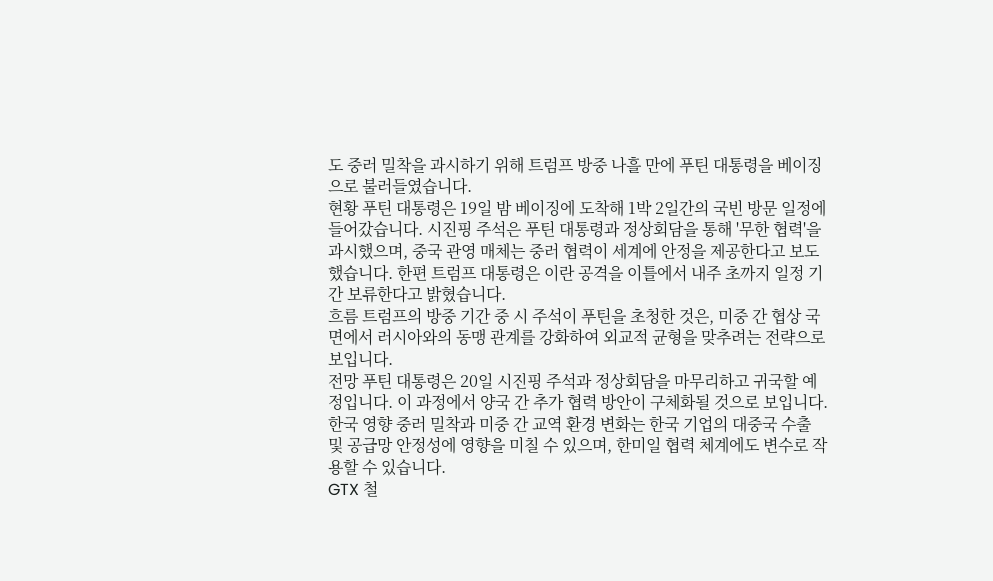도 중러 밀착을 과시하기 위해 트럼프 방중 나흘 만에 푸틴 대통령을 베이징으로 불러들였습니다.
현황 푸틴 대통령은 19일 밤 베이징에 도착해 1박 2일간의 국빈 방문 일정에 들어갔습니다. 시진핑 주석은 푸틴 대통령과 정상회담을 통해 '무한 협력'을 과시했으며, 중국 관영 매체는 중러 협력이 세계에 안정을 제공한다고 보도했습니다. 한편 트럼프 대통령은 이란 공격을 이틀에서 내주 초까지 일정 기간 보류한다고 밝혔습니다.
흐름 트럼프의 방중 기간 중 시 주석이 푸틴을 초청한 것은, 미중 간 협상 국면에서 러시아와의 동맹 관계를 강화하여 외교적 균형을 맞추려는 전략으로 보입니다.
전망 푸틴 대통령은 20일 시진핑 주석과 정상회담을 마무리하고 귀국할 예정입니다. 이 과정에서 양국 간 추가 협력 방안이 구체화될 것으로 보입니다.
한국 영향 중러 밀착과 미중 간 교역 환경 변화는 한국 기업의 대중국 수출 및 공급망 안정성에 영향을 미칠 수 있으며, 한미일 협력 체계에도 변수로 작용할 수 있습니다.
GTX 철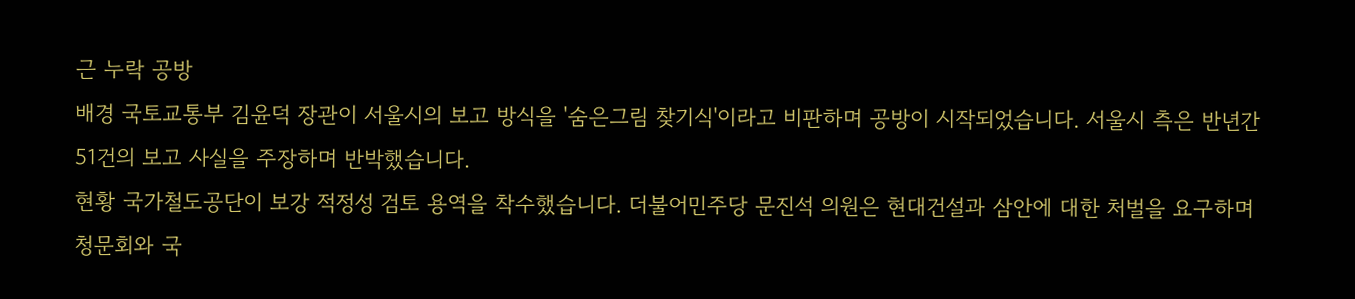근 누락 공방
배경 국토교통부 김윤덕 장관이 서울시의 보고 방식을 '숨은그림 찾기식'이라고 비판하며 공방이 시작되었습니다. 서울시 측은 반년간 51건의 보고 사실을 주장하며 반박했습니다.
현황 국가철도공단이 보강 적정성 검토 용역을 착수했습니다. 더불어민주당 문진석 의원은 현대건설과 삼안에 대한 처벌을 요구하며 청문회와 국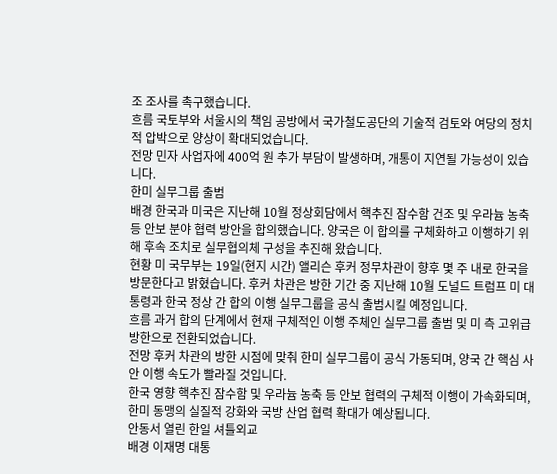조 조사를 촉구했습니다.
흐름 국토부와 서울시의 책임 공방에서 국가철도공단의 기술적 검토와 여당의 정치적 압박으로 양상이 확대되었습니다.
전망 민자 사업자에 400억 원 추가 부담이 발생하며, 개통이 지연될 가능성이 있습니다.
한미 실무그룹 출범
배경 한국과 미국은 지난해 10월 정상회담에서 핵추진 잠수함 건조 및 우라늄 농축 등 안보 분야 협력 방안을 합의했습니다. 양국은 이 합의를 구체화하고 이행하기 위해 후속 조치로 실무협의체 구성을 추진해 왔습니다.
현황 미 국무부는 19일(현지 시간) 앨리슨 후커 정무차관이 향후 몇 주 내로 한국을 방문한다고 밝혔습니다. 후커 차관은 방한 기간 중 지난해 10월 도널드 트럼프 미 대통령과 한국 정상 간 합의 이행 실무그룹을 공식 출범시킬 예정입니다.
흐름 과거 합의 단계에서 현재 구체적인 이행 주체인 실무그룹 출범 및 미 측 고위급 방한으로 전환되었습니다.
전망 후커 차관의 방한 시점에 맞춰 한미 실무그룹이 공식 가동되며, 양국 간 핵심 사안 이행 속도가 빨라질 것입니다.
한국 영향 핵추진 잠수함 및 우라늄 농축 등 안보 협력의 구체적 이행이 가속화되며, 한미 동맹의 실질적 강화와 국방 산업 협력 확대가 예상됩니다.
안동서 열린 한일 셔틀외교
배경 이재명 대통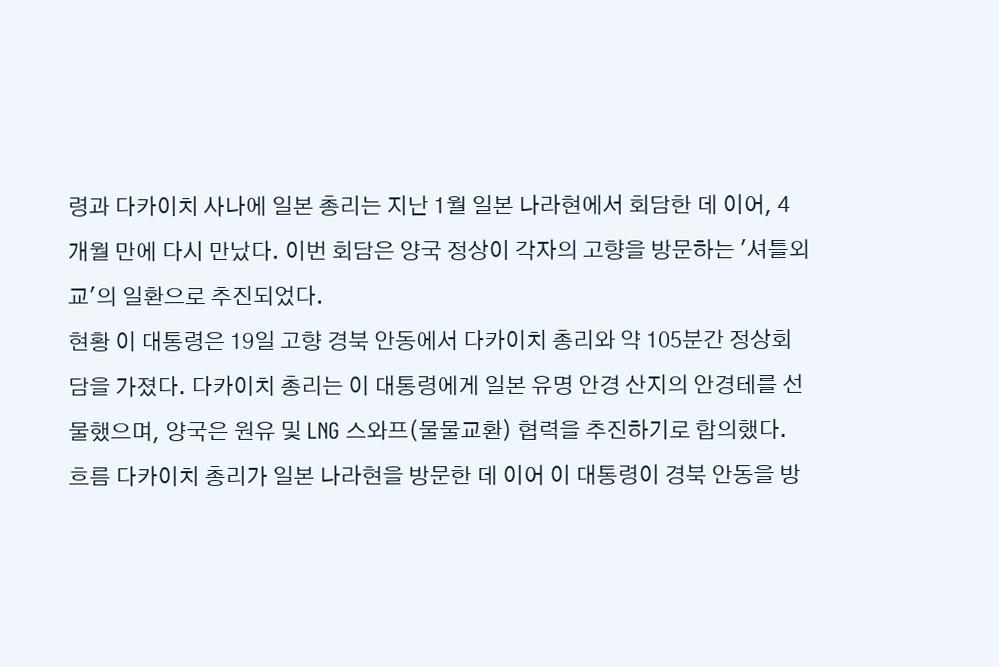령과 다카이치 사나에 일본 총리는 지난 1월 일본 나라현에서 회담한 데 이어, 4개월 만에 다시 만났다. 이번 회담은 양국 정상이 각자의 고향을 방문하는 '셔틀외교'의 일환으로 추진되었다.
현황 이 대통령은 19일 고향 경북 안동에서 다카이치 총리와 약 105분간 정상회담을 가졌다. 다카이치 총리는 이 대통령에게 일본 유명 안경 산지의 안경테를 선물했으며, 양국은 원유 및 LNG 스와프(물물교환) 협력을 추진하기로 합의했다.
흐름 다카이치 총리가 일본 나라현을 방문한 데 이어 이 대통령이 경북 안동을 방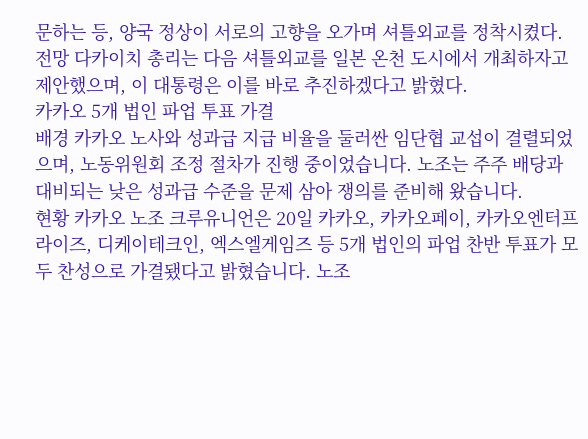문하는 등, 양국 정상이 서로의 고향을 오가며 셔틀외교를 정착시켰다.
전망 다카이치 총리는 다음 셔틀외교를 일본 온천 도시에서 개최하자고 제안했으며, 이 대통령은 이를 바로 추진하겠다고 밝혔다.
카카오 5개 법인 파업 투표 가결
배경 카카오 노사와 성과급 지급 비율을 둘러싼 임단협 교섭이 결렬되었으며, 노동위원회 조정 절차가 진행 중이었습니다. 노조는 주주 배당과 대비되는 낮은 성과급 수준을 문제 삼아 쟁의를 준비해 왔습니다.
현황 카카오 노조 크루유니언은 20일 카카오, 카카오페이, 카카오엔터프라이즈, 디케이테크인, 엑스엘게임즈 등 5개 법인의 파업 찬반 투표가 모두 찬성으로 가결됐다고 밝혔습니다. 노조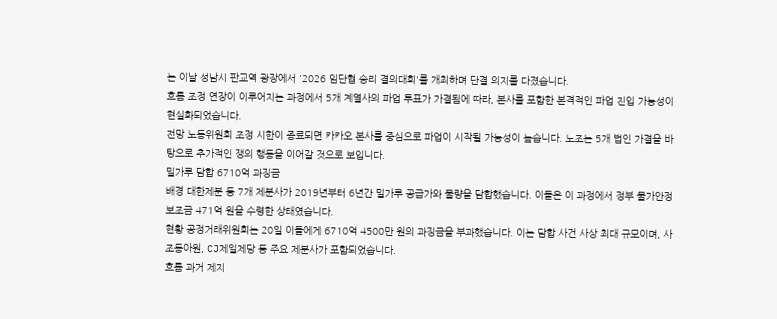는 이날 성남시 판교역 광장에서 '2026 임단협 승리 결의대회'를 개최하며 단결 의지를 다졌습니다.
흐름 조정 연장이 이루어지는 과정에서 5개 계열사의 파업 투표가 가결됨에 따라, 본사를 포함한 본격적인 파업 진입 가능성이 현실화되었습니다.
전망 노동위원회 조정 시한이 종료되면 카카오 본사를 중심으로 파업이 시작될 가능성이 높습니다. 노조는 5개 법인 가결을 바탕으로 추가적인 쟁의 행동을 이어갈 것으로 보입니다.
밀가루 담합 6710억 과징금
배경 대한제분 등 7개 제분사가 2019년부터 6년간 밀가루 공급가와 물량을 담합했습니다. 이들은 이 과정에서 정부 물가안정 보조금 471억 원을 수령한 상태였습니다.
현황 공정거래위원회는 20일 이들에게 6710억 4500만 원의 과징금을 부과했습니다. 이는 담합 사건 사상 최대 규모이며, 사조동아원, CJ제일제당 등 주요 제분사가 포함되었습니다.
흐름 과거 제지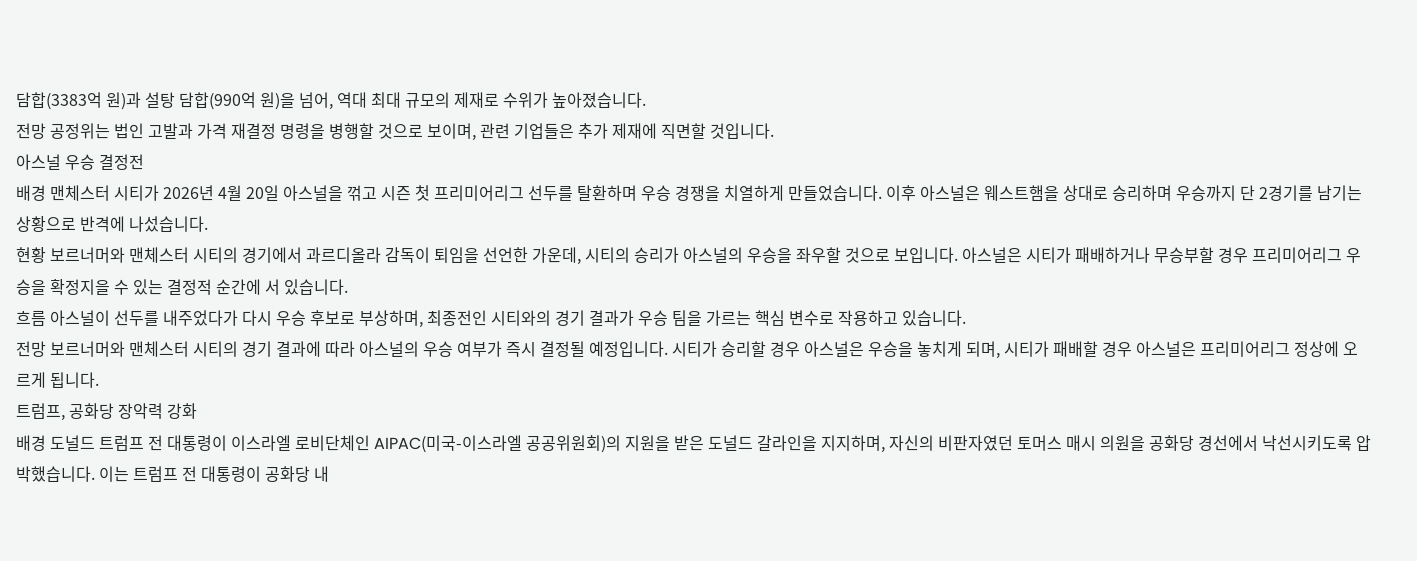담합(3383억 원)과 설탕 담합(990억 원)을 넘어, 역대 최대 규모의 제재로 수위가 높아졌습니다.
전망 공정위는 법인 고발과 가격 재결정 명령을 병행할 것으로 보이며, 관련 기업들은 추가 제재에 직면할 것입니다.
아스널 우승 결정전
배경 맨체스터 시티가 2026년 4월 20일 아스널을 꺾고 시즌 첫 프리미어리그 선두를 탈환하며 우승 경쟁을 치열하게 만들었습니다. 이후 아스널은 웨스트햄을 상대로 승리하며 우승까지 단 2경기를 남기는 상황으로 반격에 나섰습니다.
현황 보르너머와 맨체스터 시티의 경기에서 과르디올라 감독이 퇴임을 선언한 가운데, 시티의 승리가 아스널의 우승을 좌우할 것으로 보입니다. 아스널은 시티가 패배하거나 무승부할 경우 프리미어리그 우승을 확정지을 수 있는 결정적 순간에 서 있습니다.
흐름 아스널이 선두를 내주었다가 다시 우승 후보로 부상하며, 최종전인 시티와의 경기 결과가 우승 팀을 가르는 핵심 변수로 작용하고 있습니다.
전망 보르너머와 맨체스터 시티의 경기 결과에 따라 아스널의 우승 여부가 즉시 결정될 예정입니다. 시티가 승리할 경우 아스널은 우승을 놓치게 되며, 시티가 패배할 경우 아스널은 프리미어리그 정상에 오르게 됩니다.
트럼프, 공화당 장악력 강화
배경 도널드 트럼프 전 대통령이 이스라엘 로비단체인 AIPAC(미국-이스라엘 공공위원회)의 지원을 받은 도널드 갈라인을 지지하며, 자신의 비판자였던 토머스 매시 의원을 공화당 경선에서 낙선시키도록 압박했습니다. 이는 트럼프 전 대통령이 공화당 내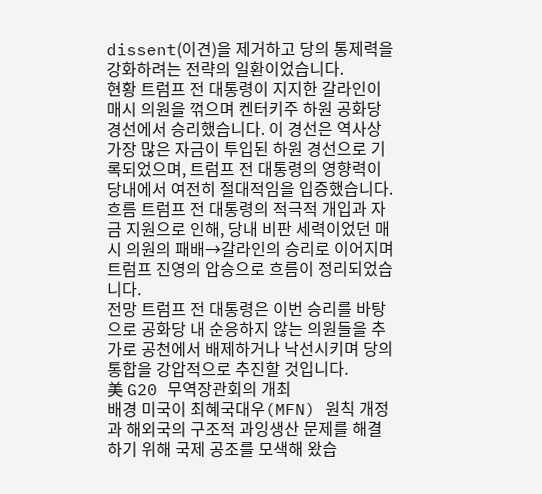dissent(이견)을 제거하고 당의 통제력을 강화하려는 전략의 일환이었습니다.
현황 트럼프 전 대통령이 지지한 갈라인이 매시 의원을 꺾으며 켄터키주 하원 공화당 경선에서 승리했습니다. 이 경선은 역사상 가장 많은 자금이 투입된 하원 경선으로 기록되었으며, 트럼프 전 대통령의 영향력이 당내에서 여전히 절대적임을 입증했습니다.
흐름 트럼프 전 대통령의 적극적 개입과 자금 지원으로 인해, 당내 비판 세력이었던 매시 의원의 패배→갈라인의 승리로 이어지며 트럼프 진영의 압승으로 흐름이 정리되었습니다.
전망 트럼프 전 대통령은 이번 승리를 바탕으로 공화당 내 순응하지 않는 의원들을 추가로 공천에서 배제하거나 낙선시키며 당의 통합을 강압적으로 추진할 것입니다.
美 G20 무역장관회의 개최
배경 미국이 최혜국대우(MFN) 원칙 개정과 해외국의 구조적 과잉생산 문제를 해결하기 위해 국제 공조를 모색해 왔습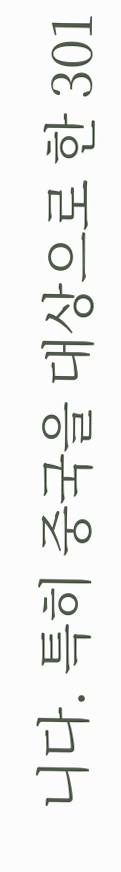니다. 특히 중국을 대상으로 한 301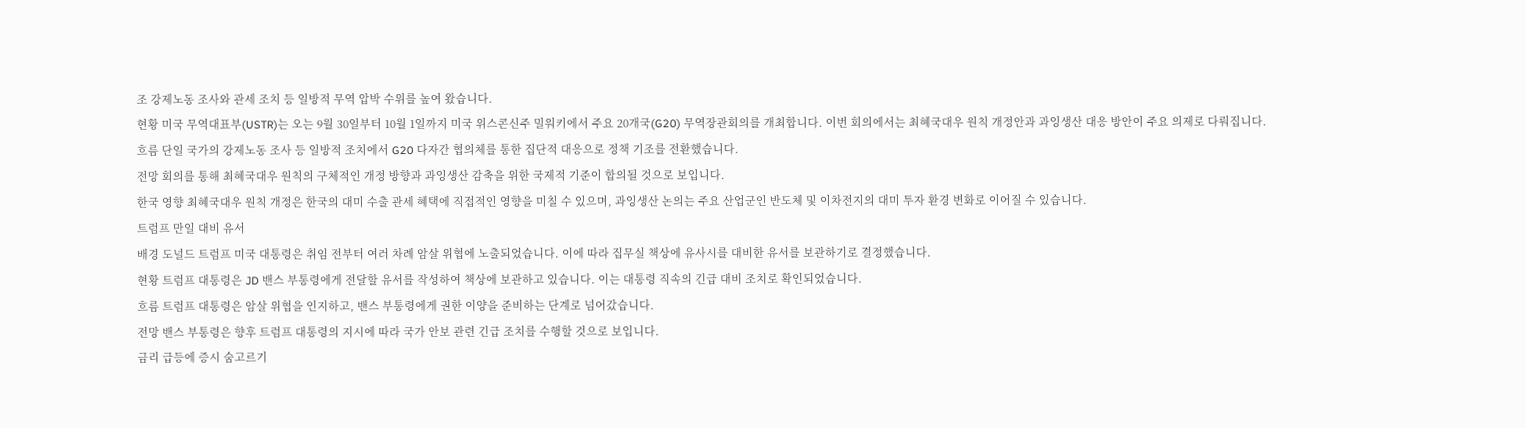조 강제노동 조사와 관세 조치 등 일방적 무역 압박 수위를 높여 왔습니다.
현황 미국 무역대표부(USTR)는 오는 9월 30일부터 10월 1일까지 미국 위스콘신주 밀워키에서 주요 20개국(G20) 무역장관회의를 개최합니다. 이번 회의에서는 최혜국대우 원칙 개정안과 과잉생산 대응 방안이 주요 의제로 다뤄집니다.
흐름 단일 국가의 강제노동 조사 등 일방적 조치에서 G20 다자간 협의체를 통한 집단적 대응으로 정책 기조를 전환했습니다.
전망 회의를 통해 최혜국대우 원칙의 구체적인 개정 방향과 과잉생산 감축을 위한 국제적 기준이 합의될 것으로 보입니다.
한국 영향 최혜국대우 원칙 개정은 한국의 대미 수출 관세 혜택에 직접적인 영향을 미칠 수 있으며, 과잉생산 논의는 주요 산업군인 반도체 및 이차전지의 대미 투자 환경 변화로 이어질 수 있습니다.
트럼프 만일 대비 유서
배경 도널드 트럼프 미국 대통령은 취임 전부터 여러 차례 암살 위협에 노출되었습니다. 이에 따라 집무실 책상에 유사시를 대비한 유서를 보관하기로 결정했습니다.
현황 트럼프 대통령은 JD 밴스 부통령에게 전달할 유서를 작성하여 책상에 보관하고 있습니다. 이는 대통령 직속의 긴급 대비 조치로 확인되었습니다.
흐름 트럼프 대통령은 암살 위협을 인지하고, 밴스 부통령에게 권한 이양을 준비하는 단계로 넘어갔습니다.
전망 밴스 부통령은 향후 트럼프 대통령의 지시에 따라 국가 안보 관련 긴급 조치를 수행할 것으로 보입니다.
금리 급등에 증시 숨고르기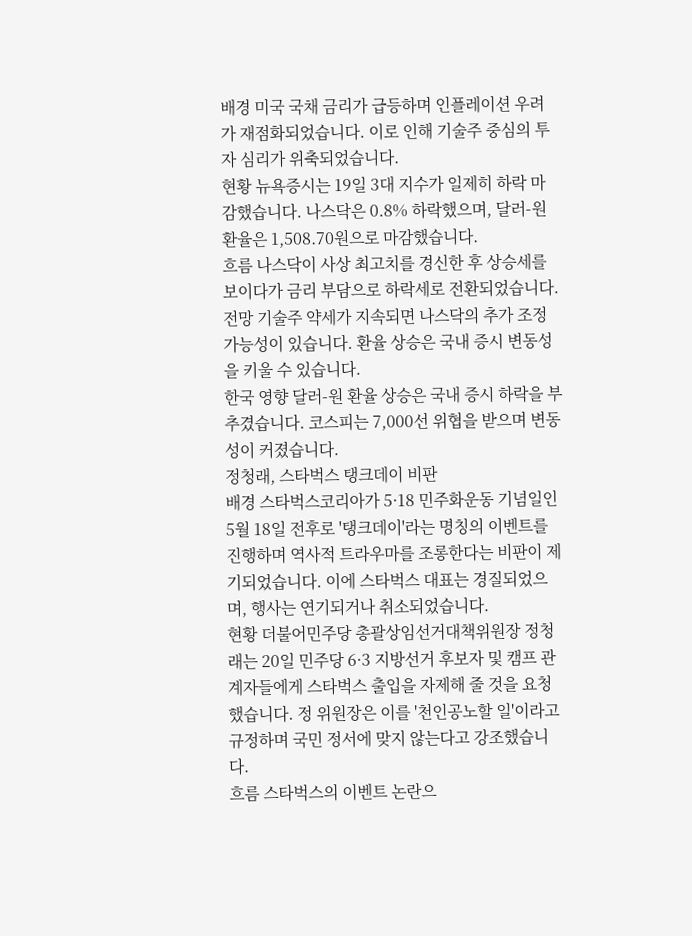배경 미국 국채 금리가 급등하며 인플레이션 우려가 재점화되었습니다. 이로 인해 기술주 중심의 투자 심리가 위축되었습니다.
현황 뉴욕증시는 19일 3대 지수가 일제히 하락 마감했습니다. 나스닥은 0.8% 하락했으며, 달러-원 환율은 1,508.70원으로 마감했습니다.
흐름 나스닥이 사상 최고치를 경신한 후 상승세를 보이다가 금리 부담으로 하락세로 전환되었습니다.
전망 기술주 약세가 지속되면 나스닥의 추가 조정 가능성이 있습니다. 환율 상승은 국내 증시 변동성을 키울 수 있습니다.
한국 영향 달러-원 환율 상승은 국내 증시 하락을 부추겼습니다. 코스피는 7,000선 위협을 받으며 변동성이 커졌습니다.
정청래, 스타벅스 탱크데이 비판
배경 스타벅스코리아가 5·18 민주화운동 기념일인 5월 18일 전후로 '탱크데이'라는 명칭의 이벤트를 진행하며 역사적 트라우마를 조롱한다는 비판이 제기되었습니다. 이에 스타벅스 대표는 경질되었으며, 행사는 연기되거나 취소되었습니다.
현황 더불어민주당 총괄상임선거대책위원장 정청래는 20일 민주당 6·3 지방선거 후보자 및 캠프 관계자들에게 스타벅스 출입을 자제해 줄 것을 요청했습니다. 정 위원장은 이를 '천인공노할 일'이라고 규정하며 국민 정서에 맞지 않는다고 강조했습니다.
흐름 스타벅스의 이벤트 논란으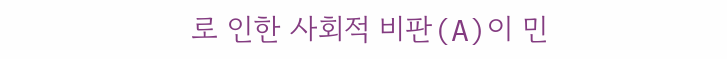로 인한 사회적 비판(A)이 민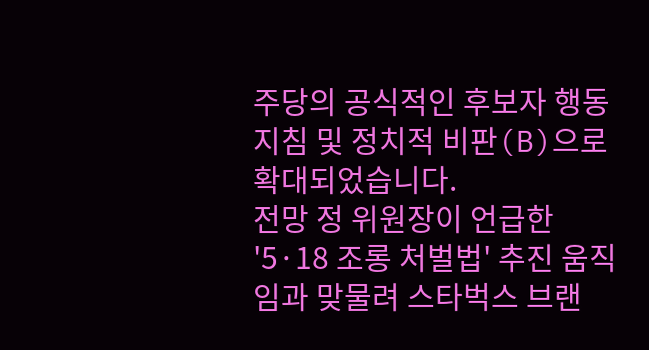주당의 공식적인 후보자 행동 지침 및 정치적 비판(B)으로 확대되었습니다.
전망 정 위원장이 언급한 '5·18 조롱 처벌법' 추진 움직임과 맞물려 스타벅스 브랜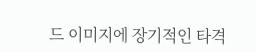드 이미지에 장기적인 타격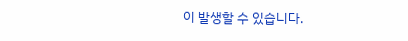이 발생할 수 있습니다.